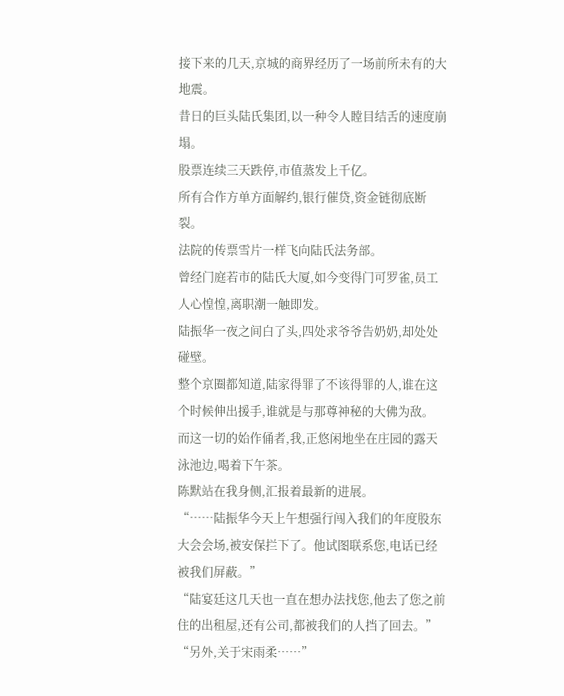接下来的几天,京城的商界经历了一场前所未有的大地震。
昔日的巨头陆氏集团,以一种令人瞠目结舌的速度崩塌。
股票连续三天跌停,市值蒸发上千亿。
所有合作方单方面解约,银行催贷,资金链彻底断裂。
法院的传票雪片一样飞向陆氏法务部。
曾经门庭若市的陆氏大厦,如今变得门可罗雀,员工人心惶惶,离职潮一触即发。
陆振华一夜之间白了头,四处求爷爷告奶奶,却处处碰壁。
整个京圈都知道,陆家得罪了不该得罪的人,谁在这个时候伸出援手,谁就是与那尊神秘的大佛为敌。
而这一切的始作俑者,我,正悠闲地坐在庄园的露天泳池边,喝着下午茶。
陈默站在我身侧,汇报着最新的进展。
“……陆振华今天上午想强行闯入我们的年度股东大会会场,被安保拦下了。他试图联系您,电话已经被我们屏蔽。”
“陆宴廷这几天也一直在想办法找您,他去了您之前住的出租屋,还有公司,都被我们的人挡了回去。”
“另外,关于宋雨柔……”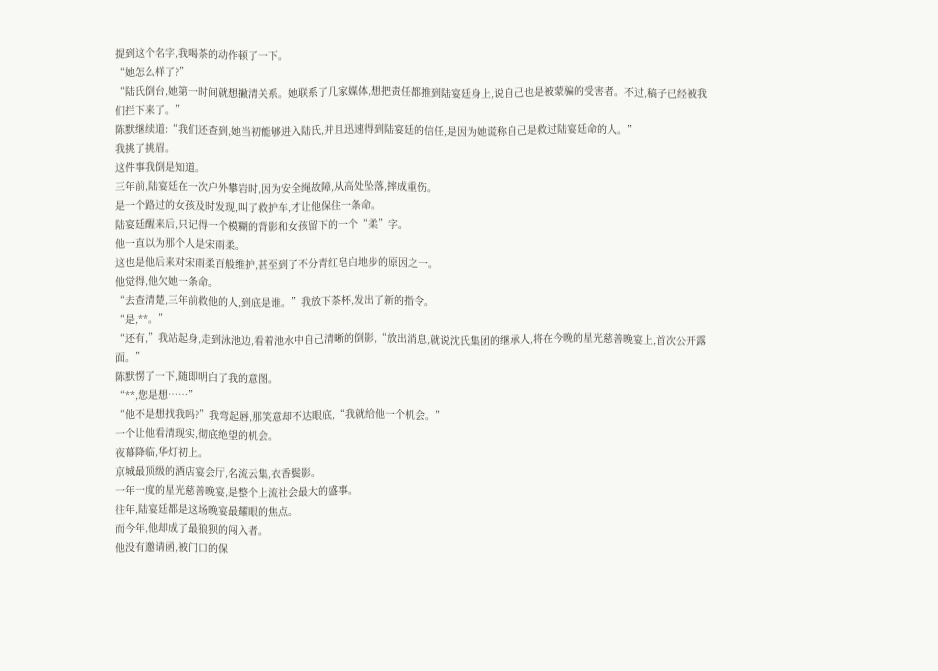提到这个名字,我喝茶的动作顿了一下。
“她怎么样了?”
“陆氏倒台,她第一时间就想撇清关系。她联系了几家媒体,想把责任都推到陆宴廷身上,说自己也是被蒙骗的受害者。不过,稿子已经被我们拦下来了。”
陈默继续道:“我们还查到,她当初能够进入陆氏,并且迅速得到陆宴廷的信任,是因为她谎称自己是救过陆宴廷命的人。”
我挑了挑眉。
这件事我倒是知道。
三年前,陆宴廷在一次户外攀岩时,因为安全绳故障,从高处坠落,摔成重伤。
是一个路过的女孩及时发现,叫了救护车,才让他保住一条命。
陆宴廷醒来后,只记得一个模糊的背影和女孩留下的一个“柔”字。
他一直以为那个人是宋雨柔。
这也是他后来对宋雨柔百般维护,甚至到了不分青红皂白地步的原因之一。
他觉得,他欠她一条命。
“去查清楚,三年前救他的人,到底是谁。”我放下茶杯,发出了新的指令。
“是,**。”
“还有,”我站起身,走到泳池边,看着池水中自己清晰的倒影,“放出消息,就说沈氏集团的继承人,将在今晚的星光慈善晚宴上,首次公开露面。”
陈默愣了一下,随即明白了我的意图。
“**,您是想……”
“他不是想找我吗?”我弯起唇,那笑意却不达眼底,“我就给他一个机会。”
一个让他看清现实,彻底绝望的机会。
夜幕降临,华灯初上。
京城最顶级的酒店宴会厅,名流云集,衣香鬓影。
一年一度的星光慈善晚宴,是整个上流社会最大的盛事。
往年,陆宴廷都是这场晚宴最耀眼的焦点。
而今年,他却成了最狼狈的闯入者。
他没有邀请函,被门口的保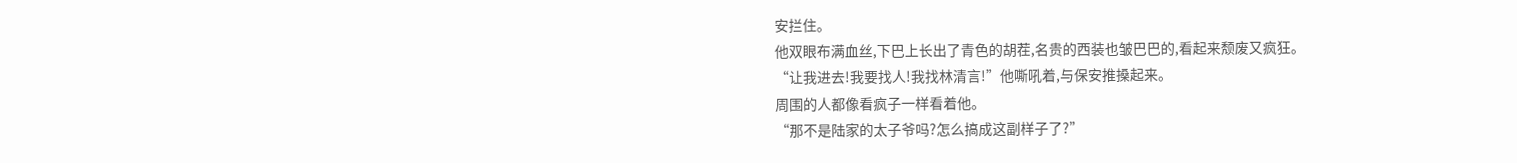安拦住。
他双眼布满血丝,下巴上长出了青色的胡茬,名贵的西装也皱巴巴的,看起来颓废又疯狂。
“让我进去!我要找人!我找林清言!”他嘶吼着,与保安推搡起来。
周围的人都像看疯子一样看着他。
“那不是陆家的太子爷吗?怎么搞成这副样子了?”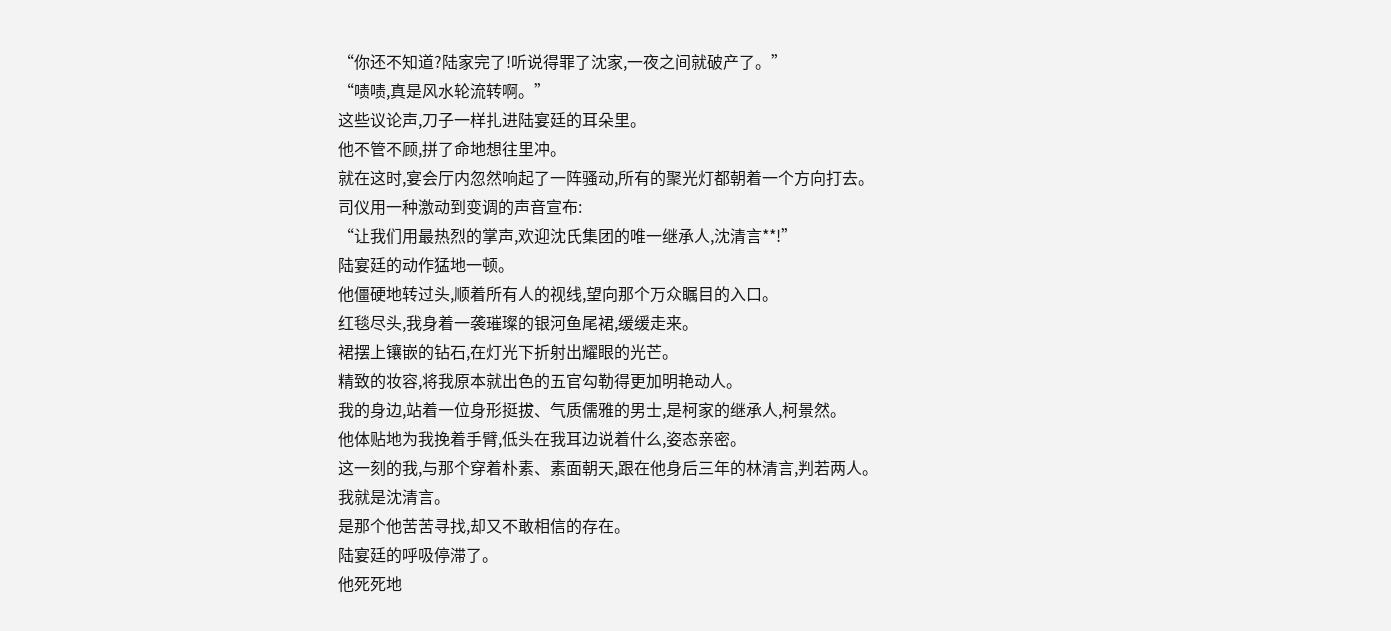“你还不知道?陆家完了!听说得罪了沈家,一夜之间就破产了。”
“啧啧,真是风水轮流转啊。”
这些议论声,刀子一样扎进陆宴廷的耳朵里。
他不管不顾,拼了命地想往里冲。
就在这时,宴会厅内忽然响起了一阵骚动,所有的聚光灯都朝着一个方向打去。
司仪用一种激动到变调的声音宣布:
“让我们用最热烈的掌声,欢迎沈氏集团的唯一继承人,沈清言**!”
陆宴廷的动作猛地一顿。
他僵硬地转过头,顺着所有人的视线,望向那个万众瞩目的入口。
红毯尽头,我身着一袭璀璨的银河鱼尾裙,缓缓走来。
裙摆上镶嵌的钻石,在灯光下折射出耀眼的光芒。
精致的妆容,将我原本就出色的五官勾勒得更加明艳动人。
我的身边,站着一位身形挺拔、气质儒雅的男士,是柯家的继承人,柯景然。
他体贴地为我挽着手臂,低头在我耳边说着什么,姿态亲密。
这一刻的我,与那个穿着朴素、素面朝天,跟在他身后三年的林清言,判若两人。
我就是沈清言。
是那个他苦苦寻找,却又不敢相信的存在。
陆宴廷的呼吸停滞了。
他死死地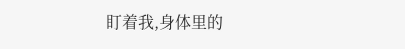盯着我,身体里的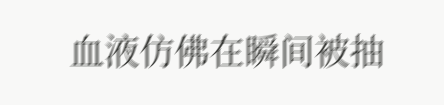血液仿佛在瞬间被抽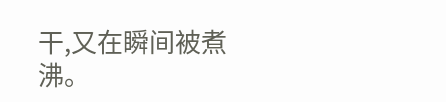干,又在瞬间被煮沸。